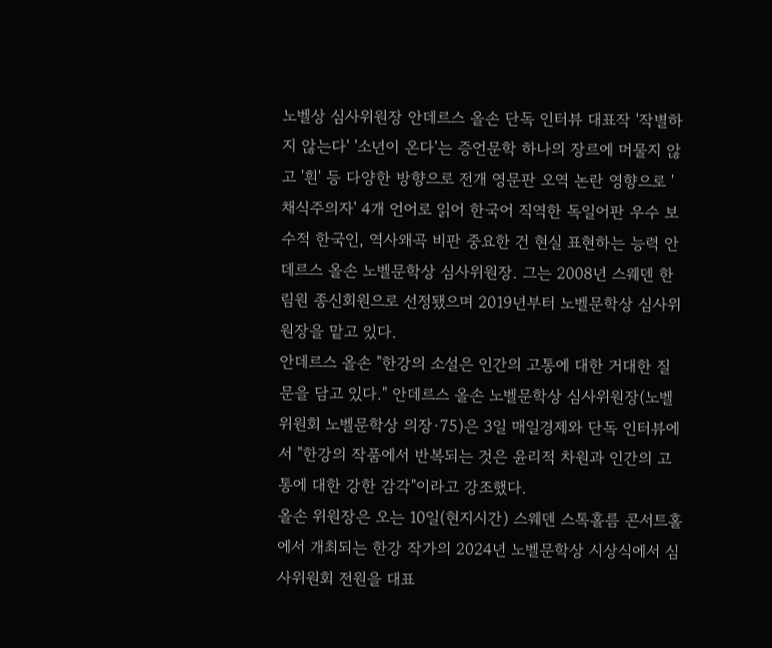노벨상 심사위원장 안데르스 올손 단독 인터뷰 대표작 '작별하지 않는다' '소년이 온다'는 증언문학 하나의 장르에 머물지 않고 '흰' 등 다양한 방향으로 전개 영문판 오역 논란 영향으로 '채식주의자' 4개 언어로 읽어 한국어 직역한 독일어판 우수 보수적 한국인, 역사왜곡 비판 중요한 건 현실 표현하는 능력 안데르스 올손 노벨문학상 심사위원장. 그는 2008년 스웨덴 한림원 종신회원으로 선정됐으며 2019년부터 노벨문학상 심사위원장을 맡고 있다.
안데르스 올손 "한강의 소설은 인간의 고통에 대한 거대한 질문을 담고 있다." 안데르스 올손 노벨문학상 심사위원장(노벨위원회 노벨문학상 의장·75)은 3일 매일경제와 단독 인터뷰에서 "한강의 작품에서 반복되는 것은 윤리적 차원과 인간의 고통에 대한 강한 감각"이라고 강조했다.
올손 위원장은 오는 10일(현지시간) 스웨덴 스톡홀름 콘서트홀에서 개최되는 한강 작가의 2024년 노벨문학상 시상식에서 심사위원회 전원을 대표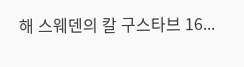해 스웨덴의 칼 구스타브 16...